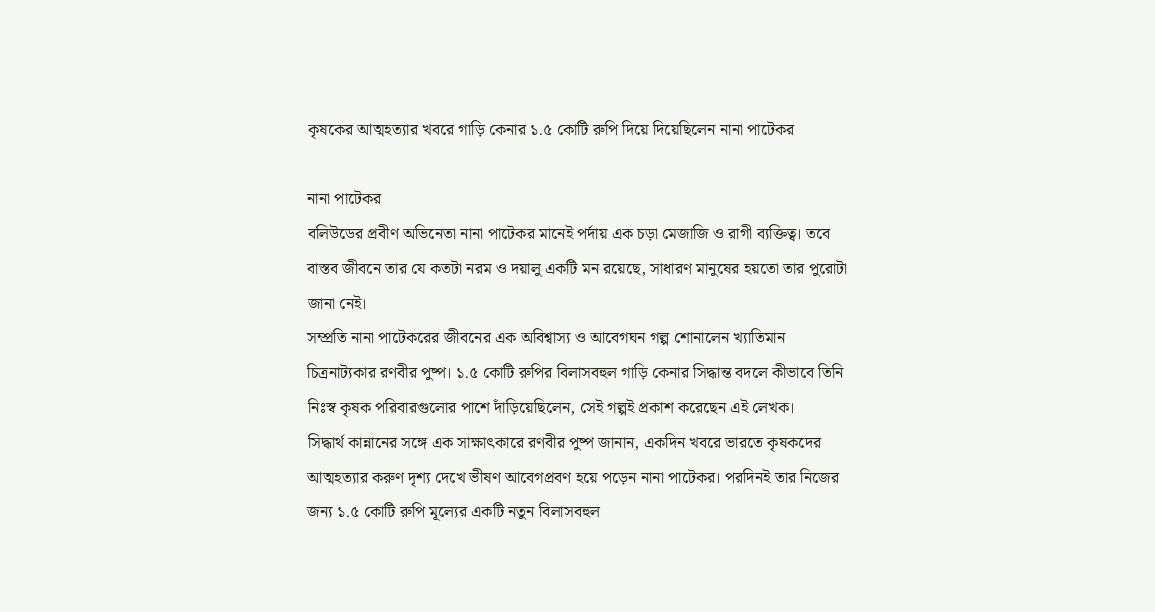কৃষকের আত্মহত্যার খবরে গাড়ি কেনার ১.৫ কোটি রুপি দিয়ে দিয়েছিলেন নানা পাটেকর

নানা পাটেকর
বলিউডের প্রবীণ অভিনেতা নানা পাটেকর মানেই পর্দায় এক চড়া মেজাজি ও রাগী ব্যক্তিত্ব। তবে বাস্তব জীবনে তার যে কতটা নরম ও দয়ালু একটি মন রয়েছে, সাধারণ মানুষের হয়তো তার পুরোটা জানা নেই।
সম্প্রতি নানা পাটেকরের জীবনের এক অবিশ্বাস্য ও আবেগঘন গল্প শোনালেন খ্যাতিমান চিত্রনাট্যকার রণবীর পুষ্প। ১.৫ কোটি রুপির বিলাসবহুল গাড়ি কেনার সিদ্ধান্ত বদলে কীভাবে তিনি নিঃস্ব কৃষক পরিবারগুলোর পাশে দাঁড়িয়েছিলেন, সেই গল্পই প্রকাশ করেছেন এই লেখক।
সিদ্ধার্থ কান্নানের সঙ্গে এক সাক্ষাৎকারে রণবীর পুষ্প জানান, একদিন খবরে ভারতে কৃষকদের আত্মহত্যার করুণ দৃশ্য দেখে ভীষণ আবেগপ্রবণ হয়ে পড়েন নানা পাটেকর। পরদিনই তার নিজের জন্য ১.৫ কোটি রুপি মূল্যের একটি নতুন বিলাসবহুল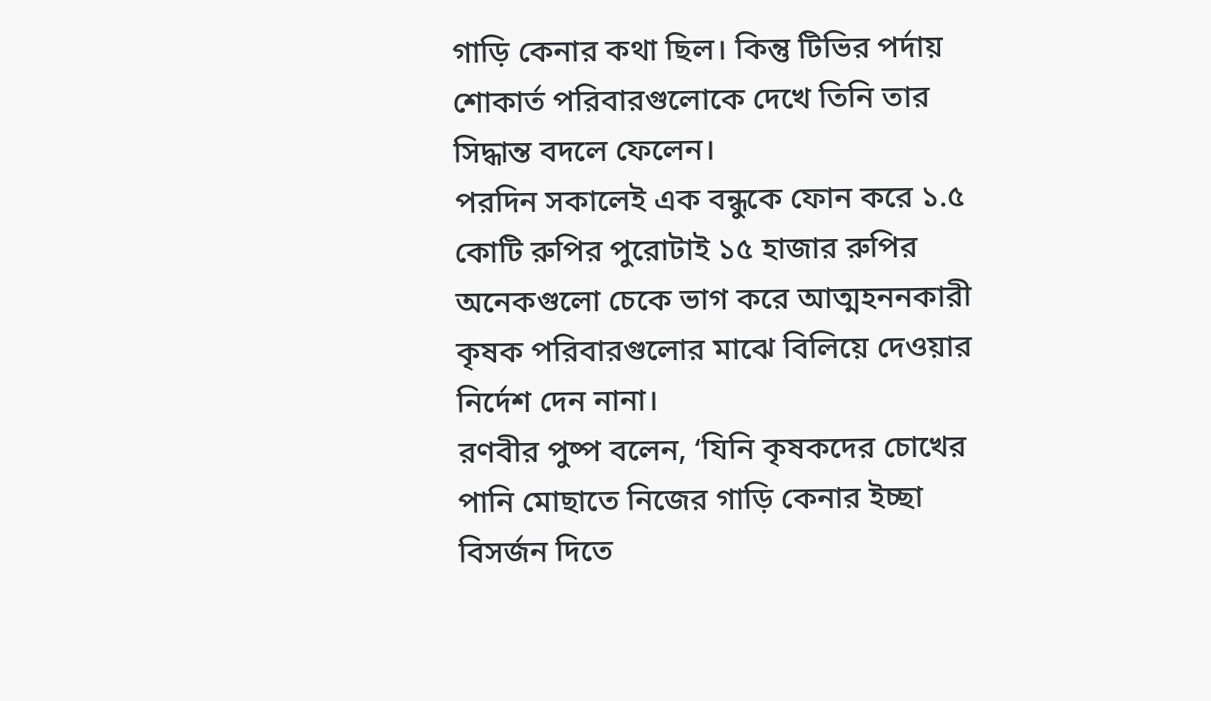গাড়ি কেনার কথা ছিল। কিন্তু টিভির পর্দায় শোকার্ত পরিবারগুলোকে দেখে তিনি তার সিদ্ধান্ত বদলে ফেলেন।
পরদিন সকালেই এক বন্ধুকে ফোন করে ১.৫ কোটি রুপির পুরোটাই ১৫ হাজার রুপির অনেকগুলো চেকে ভাগ করে আত্মহননকারী কৃষক পরিবারগুলোর মাঝে বিলিয়ে দেওয়ার নির্দেশ দেন নানা।
রণবীর পুষ্প বলেন, ‘যিনি কৃষকদের চোখের পানি মোছাতে নিজের গাড়ি কেনার ইচ্ছা বিসর্জন দিতে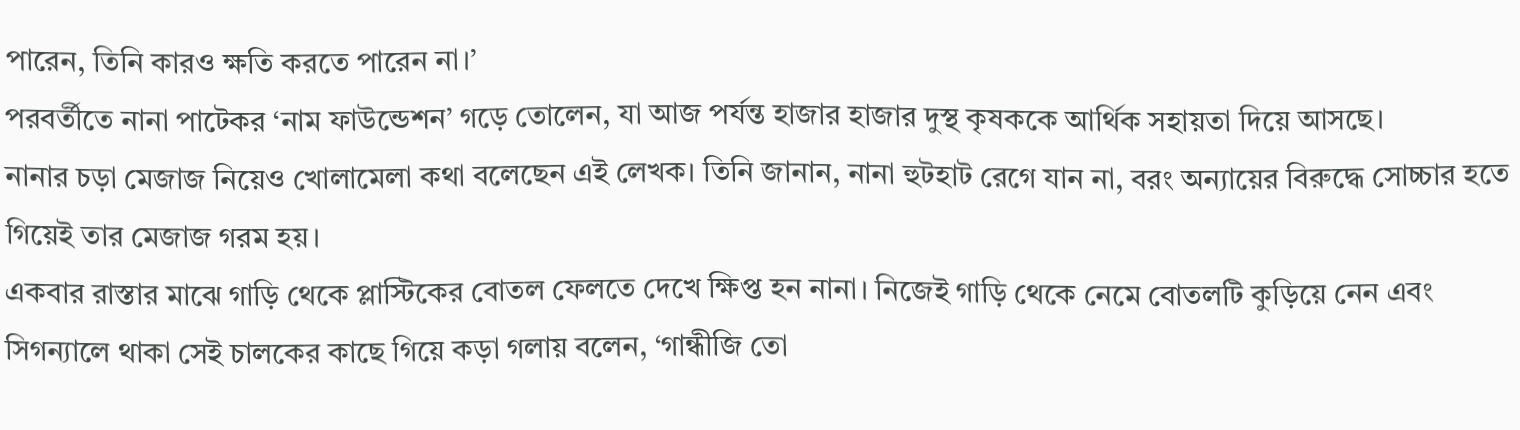পারেন, তিনি কারও ক্ষতি করতে পারেন না।’
পরবর্তীতে নানা পাটেকর ‘নাম ফাউন্ডেশন’ গড়ে তোলেন, যা আজ পর্যন্ত হাজার হাজার দুস্থ কৃষককে আর্থিক সহায়তা দিয়ে আসছে।
নানার চড়া মেজাজ নিয়েও খোলামেলা কথা বলেছেন এই লেখক। তিনি জানান, নানা হুটহাট রেগে যান না, বরং অন্যায়ের বিরুদ্ধে সোচ্চার হতে গিয়েই তার মেজাজ গরম হয়।
একবার রাস্তার মাঝে গাড়ি থেকে প্লাস্টিকের বোতল ফেলতে দেখে ক্ষিপ্ত হন নানা। নিজেই গাড়ি থেকে নেমে বোতলটি কুড়িয়ে নেন এবং সিগন্যালে থাকা সেই চালকের কাছে গিয়ে কড়া গলায় বলেন, ‘গান্ধীজি তো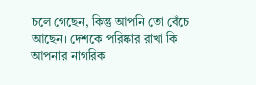চলে গেছেন, কিন্তু আপনি তো বেঁচে আছেন। দেশকে পরিষ্কার রাখা কি আপনার নাগরিক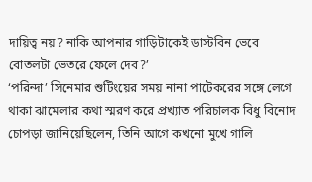দায়িত্ব নয়? নাকি আপনার গাড়িটাকেই ডাস্টবিন ভেবে বোতলটা ভেতরে ফেলে দেব?’
‘পরিন্দা’ সিনেমার শুটিংয়ের সময় নানা পাটেকরের সঙ্গে লেগে থাকা ঝামেলার কথা স্মরণ করে প্রখ্যাত পরিচালক বিধু বিনোদ চোপড়া জানিয়েছিলেন, তিনি আগে কখনো মুখে গালি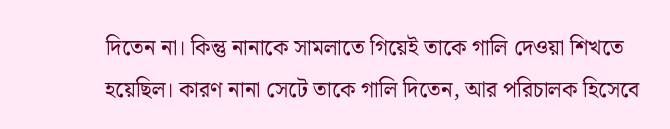দিতেন না। কিন্তু নানাকে সামলাতে গিয়েই তাকে গালি দেওয়া শিখতে হয়েছিল। কারণ নানা সেটে তাকে গালি দিতেন, আর পরিচালক হিসেবে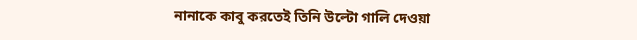নানাকে কাবু করতেই তিনি উল্টো গালি দেওয়া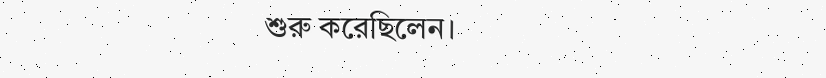শুরু করেছিলেন।